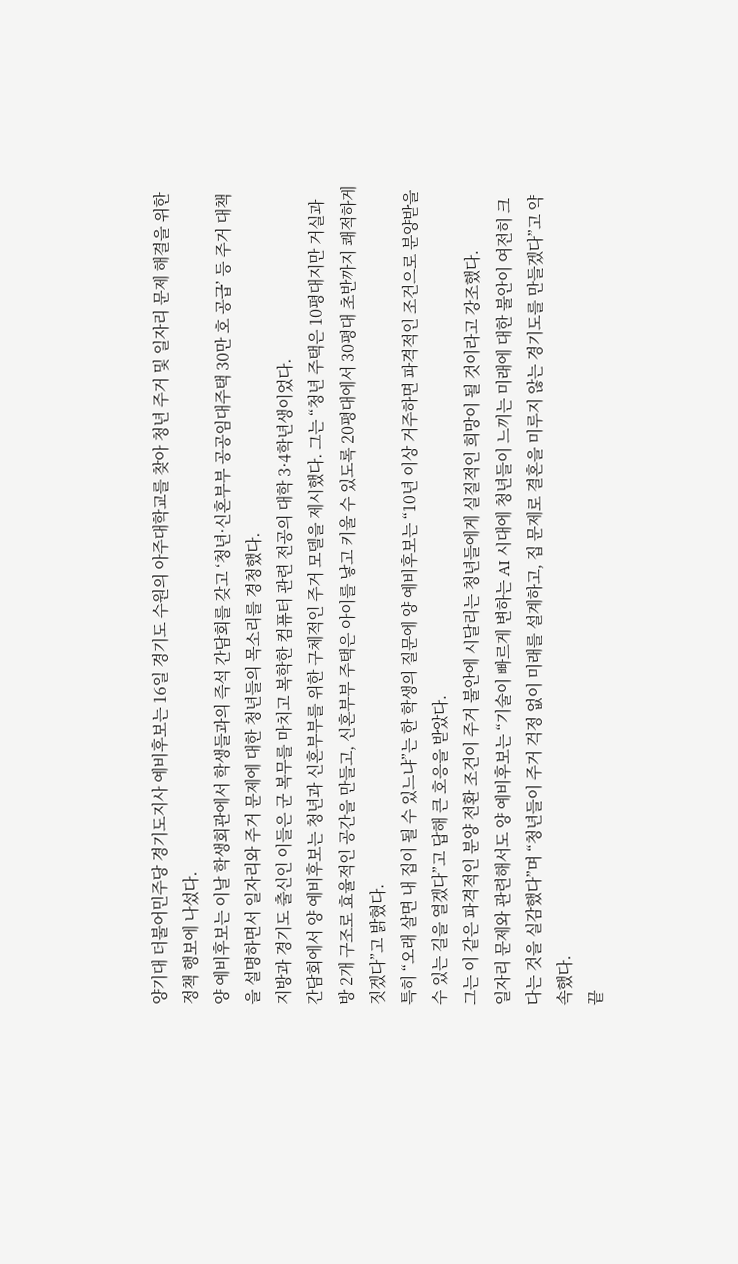양기대 더불어민주당 경기도지사 예비후보는 16일 경기도 수원의 아주대학교를 찾아 청년 주거 및 일자리 문제 해결을 위한 정책 행보에 나섰다.
양 예비후보는 이날 학생회관에서 학생들과의 즉석 간담회를 갖고 ‘청년·신혼부부 공공임대주택 30만 호 공급’ 등 주거 대책을 설명하면서 일자리와 주거 문제에 대한 청년들의 목소리를 경청했다.
지방과 경기도 출신인 이들은 군 복무를 마치고 복학한 컴퓨터 관련 전공의 대학 3·4학년생이었다.
간담회에서 양 예비후보는 청년과 신혼부부를 위한 구체적인 주거 모델을 제시했다. 그는 “청년 주택은 10평대지만 거실과 방 2개 구조로 효율적인 공간을 만들고, 신혼부부 주택은 아이를 낳고 키울 수 있도록 20평대에서 30평대 초반까지 쾌적하게 짓겠다”고 밝혔다.
특히 “오래 살면 내 집이 될 수 있느냐”는 한 학생의 질문에 양 예비후보는 “10년 이상 거주하면 파격적인 조건으로 분양받을 수 있는 길을 열겠다”고 답해 큰 호응을 받았다.
그는 이 같은 파격적인 분양 전환 조건이 주거 불안에 시달리는 청년들에게 실질적인 희망이 될 것이라고 강조했다.
일자리 문제와 관련해서도 양 예비후보는 “기술이 빠르게 변하는 AI 시대에 청년들이 느끼는 미래에 대한 불안이 여전히 크다는 것을 실감했다”며 “청년들이 주거 걱정 없이 미래를 설계하고, 집 문제로 결혼을 미루지 않는 경기도를 만들겠다”고 약속했다.
끝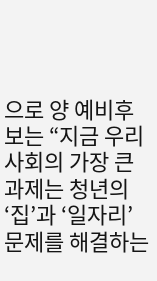으로 양 예비후보는 “지금 우리 사회의 가장 큰 과제는 청년의 ‘집’과 ‘일자리’ 문제를 해결하는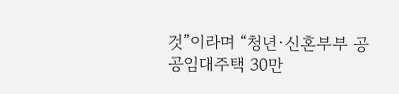것”이라며 “청년·신혼부부 공공임대주택 30만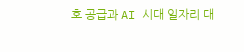호 공급과 AI 시대 일자리 대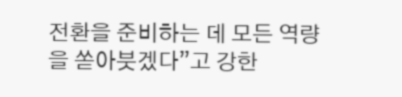전환을 준비하는 데 모든 역량을 쏟아붓겠다”고 강한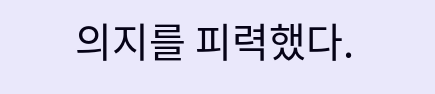의지를 피력했다.